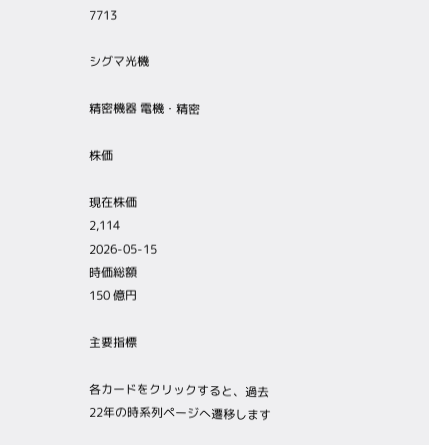7713

シグマ光機

精密機器 電機・精密

株価

現在株価
2,114
2026-05-15
時価総額
150 億円

主要指標

各カードをクリックすると、過去22年の時系列ページへ遷移します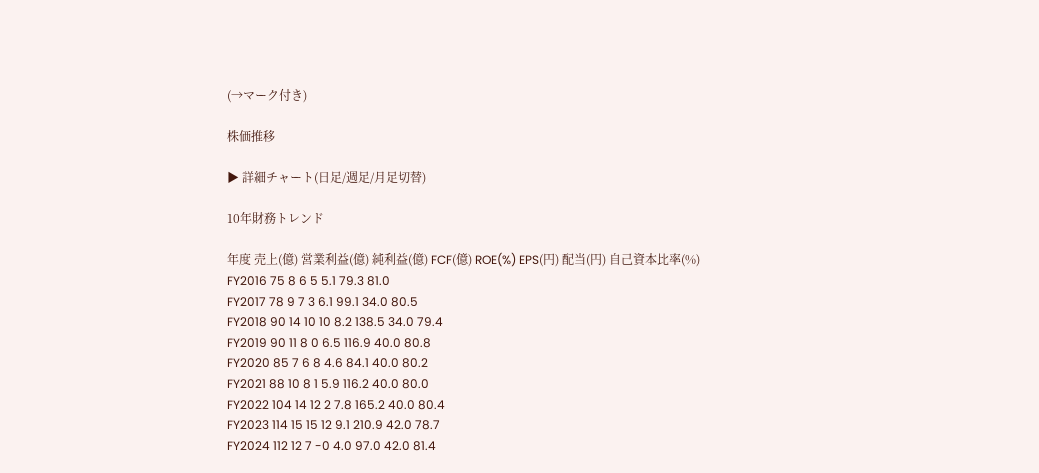(→マーク付き)

株価推移

▶ 詳細チャート(日足/週足/月足切替)

10年財務トレンド

年度 売上(億) 営業利益(億) 純利益(億) FCF(億) ROE(%) EPS(円) 配当(円) 自己資本比率(%)
FY2016 75 8 6 5 5.1 79.3 81.0
FY2017 78 9 7 3 6.1 99.1 34.0 80.5
FY2018 90 14 10 10 8.2 138.5 34.0 79.4
FY2019 90 11 8 0 6.5 116.9 40.0 80.8
FY2020 85 7 6 8 4.6 84.1 40.0 80.2
FY2021 88 10 8 1 5.9 116.2 40.0 80.0
FY2022 104 14 12 2 7.8 165.2 40.0 80.4
FY2023 114 15 15 12 9.1 210.9 42.0 78.7
FY2024 112 12 7 -0 4.0 97.0 42.0 81.4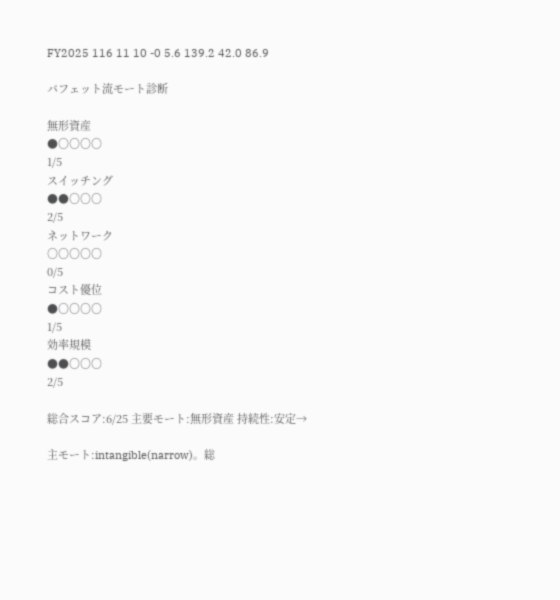FY2025 116 11 10 -0 5.6 139.2 42.0 86.9

バフェット流モート診断

無形資産
●○○○○
1/5
スイッチング
●●○○○
2/5
ネットワーク
○○○○○
0/5
コスト優位
●○○○○
1/5
効率規模
●●○○○
2/5

総合スコア:6/25 主要モート:無形資産 持続性:安定→

主モート:intangible(narrow)。総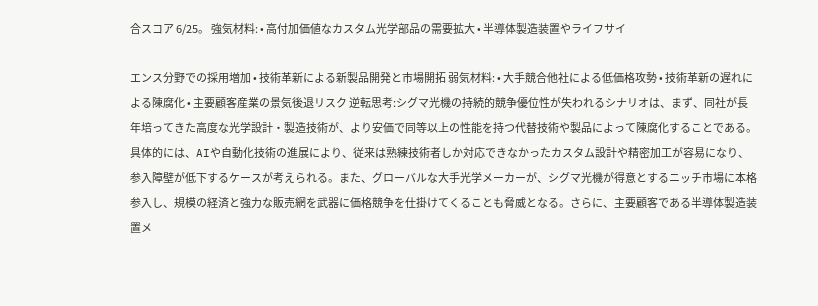合スコア 6/25。 強気材料: • 高付加価値なカスタム光学部品の需要拡大 • 半導体製造装置やライフサイ

エンス分野での採用増加 • 技術革新による新製品開発と市場開拓 弱気材料: • 大手競合他社による低価格攻勢 • 技術革新の遅れによる陳腐化 • 主要顧客産業の景気後退リスク 逆転思考:シグマ光機の持続的競争優位性が失われるシナリオは、まず、同社が長年培ってきた高度な光学設計・製造技術が、より安価で同等以上の性能を持つ代替技術や製品によって陳腐化することである。具体的には、AIや自動化技術の進展により、従来は熟練技術者しか対応できなかったカスタム設計や精密加工が容易になり、参入障壁が低下するケースが考えられる。また、グローバルな大手光学メーカーが、シグマ光機が得意とするニッチ市場に本格参入し、規模の経済と強力な販売網を武器に価格競争を仕掛けてくることも脅威となる。さらに、主要顧客である半導体製造装置メ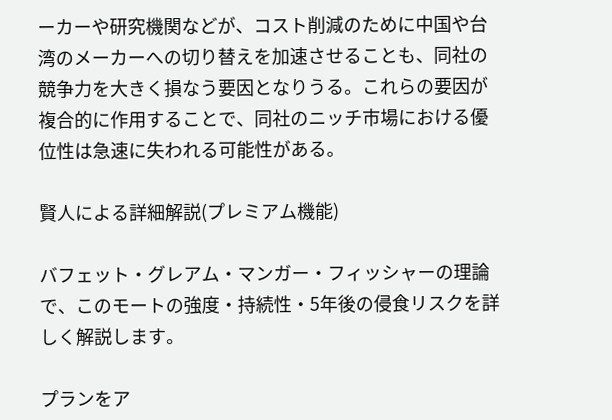ーカーや研究機関などが、コスト削減のために中国や台湾のメーカーへの切り替えを加速させることも、同社の競争力を大きく損なう要因となりうる。これらの要因が複合的に作用することで、同社のニッチ市場における優位性は急速に失われる可能性がある。

賢人による詳細解説(プレミアム機能)

バフェット・グレアム・マンガー・フィッシャーの理論で、このモートの強度・持続性・5年後の侵食リスクを詳しく解説します。

プランをア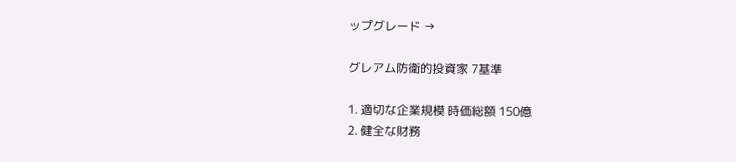ップグレード →

グレアム防衛的投資家 7基準

1. 適切な企業規模 時価総額 150億
2. 健全な財務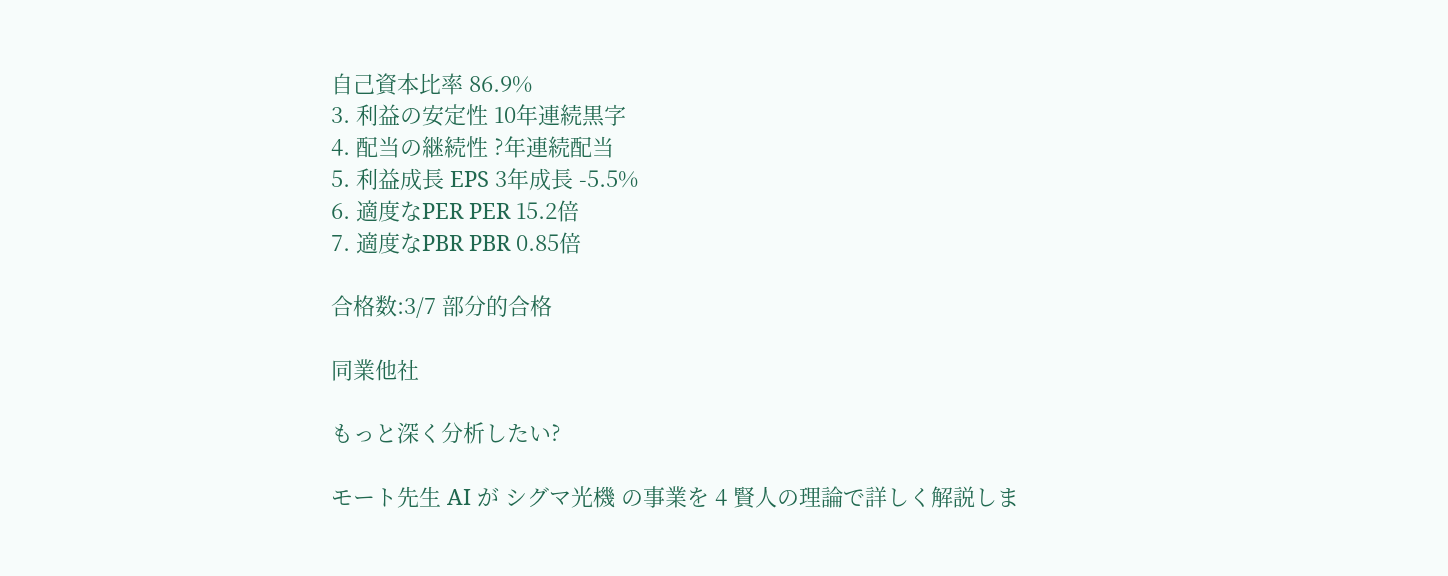自己資本比率 86.9%
3. 利益の安定性 10年連続黒字
4. 配当の継続性 ?年連続配当
5. 利益成長 EPS 3年成長 -5.5%
6. 適度なPER PER 15.2倍
7. 適度なPBR PBR 0.85倍

合格数:3/7 部分的合格

同業他社

もっと深く分析したい?

モート先生 AI が シグマ光機 の事業を 4 賢人の理論で詳しく解説しま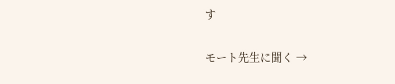す

モート先生に聞く →